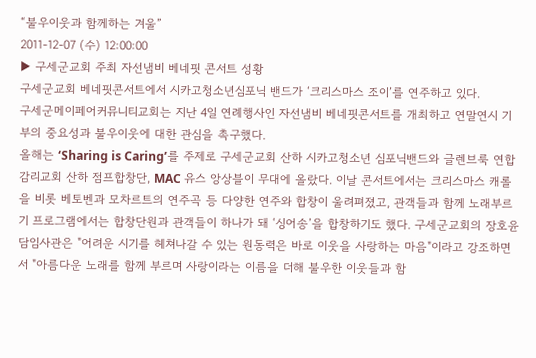“불우이웃과 함께하는 겨울”
2011-12-07 (수) 12:00:00
▶ 구세군교회 주최 자선냄비 베네핏 콘서트 성황
구세군교회 베네핏콘서트에서 시카고청소년심포닉 밴드가 ‘크리스마스 조이’를 연주하고 있다.
구세군메이페어커뮤니티교회는 지난 4일 연례행사인 자선냄비 베네핏콘서트를 개최하고 연말연시 기부의 중요성과 불우이웃에 대한 관심을 촉구했다.
올해는 ‘Sharing is Caring’를 주제로 구세군교회 산하 시카고청소년 심포닉밴드와 글렌브룩 연합감리교회 산하 점프합창단, MAC 유스 앙상블이 무대에 올랐다. 이날 콘서트에서는 크리스마스 캐롤을 비롯 베토벤과 모차르트의 연주곡 등 다양한 연주와 합창이 울려펴졌고, 관객들과 함께 노래부르기 프로그램에서는 합창단원과 관객들이 하나가 돼 ‘싱어송’을 합창하기도 했다. 구세군교회의 장호윤 담임사관은 "어려운 시기를 헤쳐나갈 수 있는 원동력은 바로 이웃을 사랑하는 마음"이라고 강조하면서 "아름다운 노래를 함께 부르며 사랑이라는 이름을 더해 불우한 이웃들과 함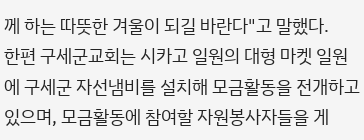께 하는 따뜻한 겨울이 되길 바란다"고 말했다.
한편 구세군교회는 시카고 일원의 대형 마켓 일원에 구세군 자선냄비를 설치해 모금활동을 전개하고 있으며, 모금활동에 참여할 자원봉사자들을 게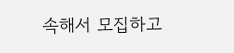속해서 모집하고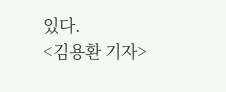있다.
<김용환 기자>